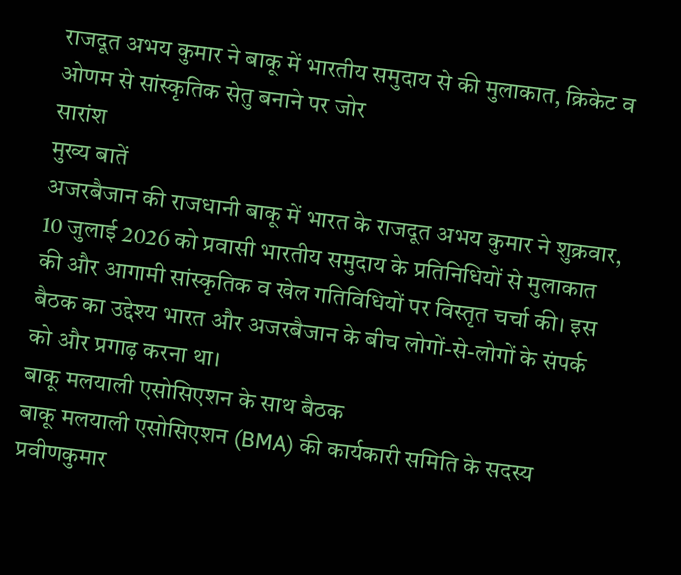राजदूत अभय कुमार ने बाकू में भारतीय समुदाय से की मुलाकात, क्रिकेट व ओणम से सांस्कृतिक सेतु बनाने पर जोर
सारांश
मुख्य बातें
अजरबैजान की राजधानी बाकू में भारत के राजदूत अभय कुमार ने शुक्रवार, 10 जुलाई 2026 को प्रवासी भारतीय समुदाय के प्रतिनिधियों से मुलाकात की और आगामी सांस्कृतिक व खेल गतिविधियों पर विस्तृत चर्चा की। इस बैठक का उद्देश्य भारत और अजरबैजान के बीच लोगों-से-लोगों के संपर्क को और प्रगाढ़ करना था।
बाकू मलयाली एसोसिएशन के साथ बैठक
बाकू मलयाली एसोसिएशन (BMA) की कार्यकारी समिति के सदस्य प्रवीणकुमार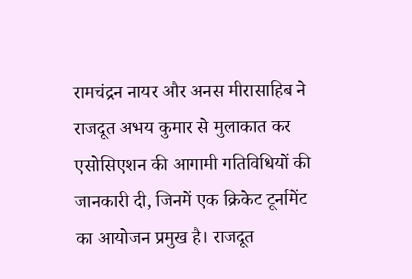रामचंद्रन नायर और अनस मीरासाहिब ने राजदूत अभय कुमार से मुलाकात कर एसोसिएशन की आगामी गतिविधियों की जानकारी दी, जिनमें एक क्रिकेट टूर्नामेंट का आयोजन प्रमुख है। राजदूत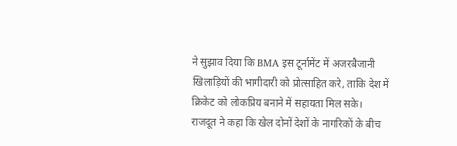ने सुझाव दिया कि BMA इस टूर्नामेंट में अजरबैजानी खिलाड़ियों की भागीदारी को प्रोत्साहित करे, ताकि देश में क्रिकेट को लोकप्रिय बनाने में सहायता मिल सके।
राजदूत ने कहा कि खेल दोनों देशों के नागरिकों के बीच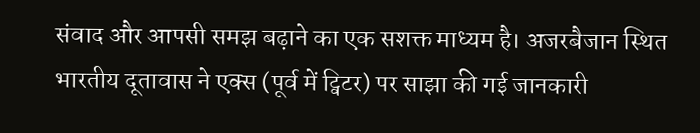संवाद और आपसी समझ बढ़ाने का एक सशक्त माध्यम है। अजरबैजान स्थित भारतीय दूतावास ने एक्स (पूर्व में ट्विटर) पर साझा की गई जानकारी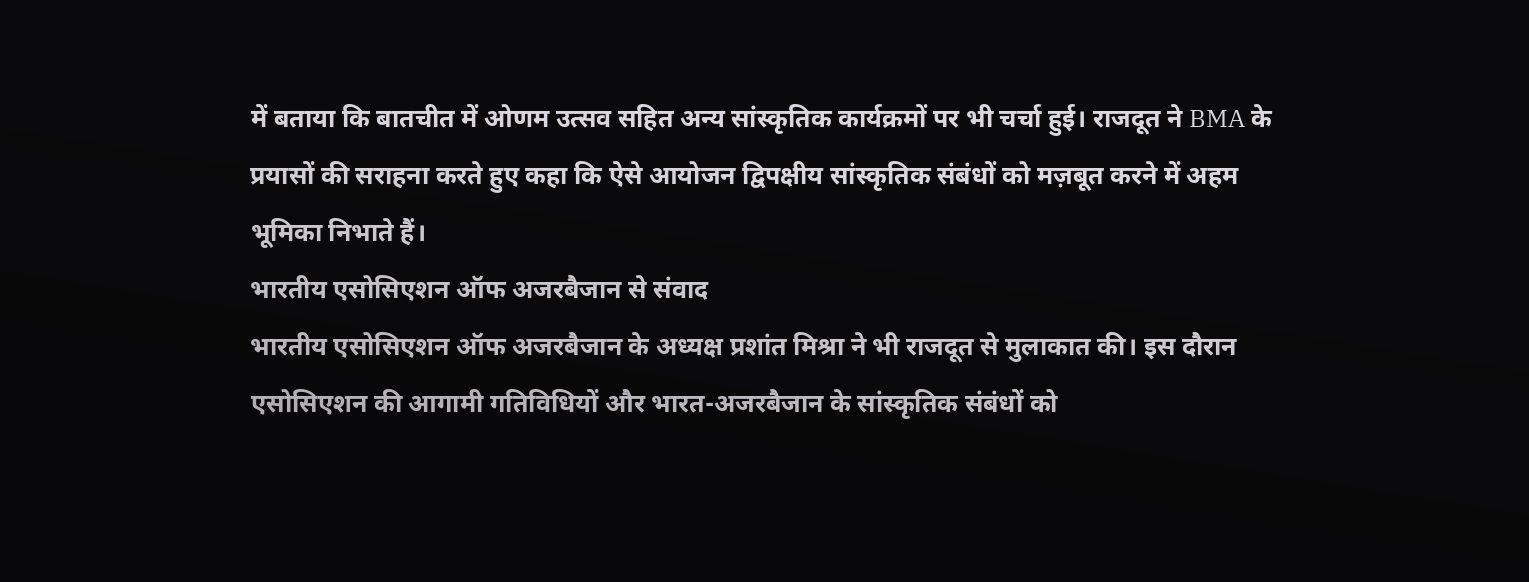में बताया कि बातचीत में ओणम उत्सव सहित अन्य सांस्कृतिक कार्यक्रमों पर भी चर्चा हुई। राजदूत ने BMA के प्रयासों की सराहना करते हुए कहा कि ऐसे आयोजन द्विपक्षीय सांस्कृतिक संबंधों को मज़बूत करने में अहम भूमिका निभाते हैं।
भारतीय एसोसिएशन ऑफ अजरबैजान से संवाद
भारतीय एसोसिएशन ऑफ अजरबैजान के अध्यक्ष प्रशांत मिश्रा ने भी राजदूत से मुलाकात की। इस दौरान एसोसिएशन की आगामी गतिविधियों और भारत-अजरबैजान के सांस्कृतिक संबंधों को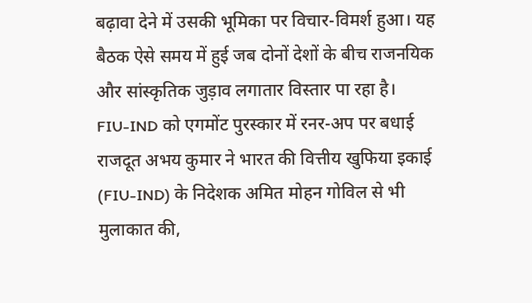बढ़ावा देने में उसकी भूमिका पर विचार-विमर्श हुआ। यह बैठक ऐसे समय में हुई जब दोनों देशों के बीच राजनयिक और सांस्कृतिक जुड़ाव लगातार विस्तार पा रहा है।
FIU-IND को एगमोंट पुरस्कार में रनर-अप पर बधाई
राजदूत अभय कुमार ने भारत की वित्तीय खुफिया इकाई (FIU-IND) के निदेशक अमित मोहन गोविल से भी मुलाकात की,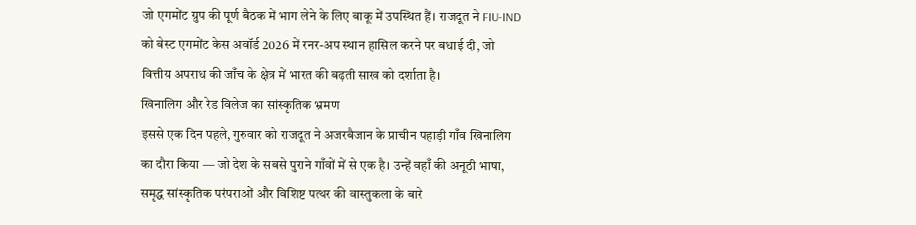जो एगमोंट ग्रुप की पूर्ण बैठक में भाग लेने के लिए बाकू में उपस्थित हैं। राजदूत ने FIU-IND को बेस्ट एगमोंट केस अवॉर्ड 2026 में रनर-अप स्थान हासिल करने पर बधाई दी, जो वित्तीय अपराध की जाँच के क्षेत्र में भारत की बढ़ती साख को दर्शाता है।
खिनालिग और रेड विलेज का सांस्कृतिक भ्रमण
इससे एक दिन पहले, गुरुवार को राजदूत ने अजरबैजान के प्राचीन पहाड़ी गाँव खिनालिग का दौरा किया — जो देश के सबसे पुराने गाँवों में से एक है। उन्हें वहाँ की अनूठी भाषा, समृद्ध सांस्कृतिक परंपराओं और विशिष्ट पत्थर की वास्तुकला के बारे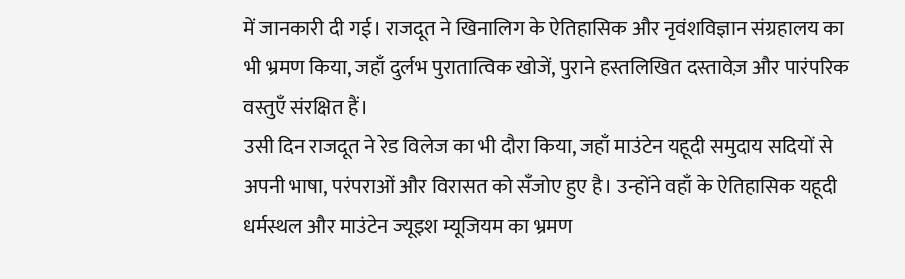में जानकारी दी गई। राजदूत ने खिनालिग के ऐतिहासिक और नृवंशविज्ञान संग्रहालय का भी भ्रमण किया, जहाँ दुर्लभ पुरातात्विक खोजें, पुराने हस्तलिखित दस्तावेज़ और पारंपरिक वस्तुएँ संरक्षित हैं।
उसी दिन राजदूत ने रेड विलेज का भी दौरा किया, जहाँ माउंटेन यहूदी समुदाय सदियों से अपनी भाषा, परंपराओं और विरासत को सँजोए हुए है। उन्होंने वहाँ के ऐतिहासिक यहूदी धर्मस्थल और माउंटेन ज्यूइश म्यूजियम का भ्रमण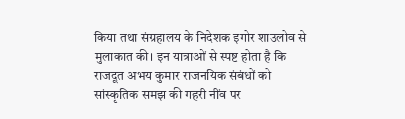किया तथा संग्रहालय के निदेशक इगोर शाउलोव से मुलाकात की। इन यात्राओं से स्पष्ट होता है कि राजदूत अभय कुमार राजनयिक संबंधों को सांस्कृतिक समझ की गहरी नींव पर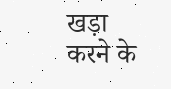खड़ा करने के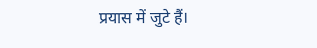प्रयास में जुटे हैं।